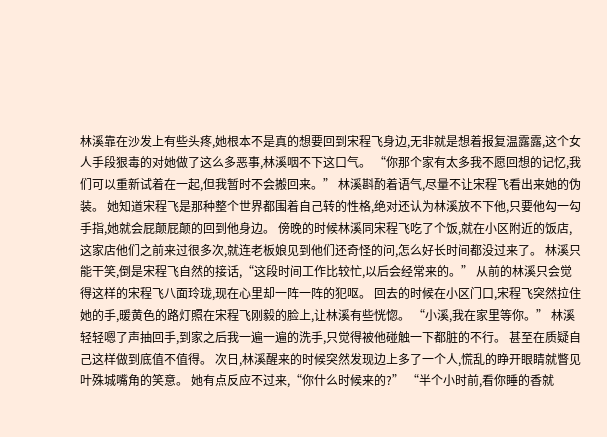林溪靠在沙发上有些头疼,她根本不是真的想要回到宋程飞身边,无非就是想着报复温露露,这个女人手段狠毒的对她做了这么多恶事,林溪咽不下这口气。 “你那个家有太多我不愿回想的记忆,我们可以重新试着在一起,但我暂时不会搬回来。” 林溪斟酌着语气,尽量不让宋程飞看出来她的伪装。 她知道宋程飞是那种整个世界都围着自己转的性格,绝对还认为林溪放不下他,只要他勾一勾手指,她就会屁颠屁颠的回到他身边。 傍晚的时候林溪同宋程飞吃了个饭,就在小区附近的饭店,这家店他们之前来过很多次,就连老板娘见到他们还奇怪的问,怎么好长时间都没过来了。 林溪只能干笑,倒是宋程飞自然的接话,“这段时间工作比较忙,以后会经常来的。” 从前的林溪只会觉得这样的宋程飞八面玲珑,现在心里却一阵一阵的犯呕。 回去的时候在小区门口,宋程飞突然拉住她的手,暖黄色的路灯照在宋程飞刚毅的脸上,让林溪有些恍惚。 “小溪,我在家里等你。” 林溪轻轻嗯了声抽回手,到家之后我一遍一遍的洗手,只觉得被他碰触一下都脏的不行。 甚至在质疑自己这样做到底值不值得。 次日,林溪醒来的时候突然发现边上多了一个人,慌乱的睁开眼睛就瞥见叶殊城嘴角的笑意。 她有点反应不过来,“你什么时候来的?” “半个小时前,看你睡的香就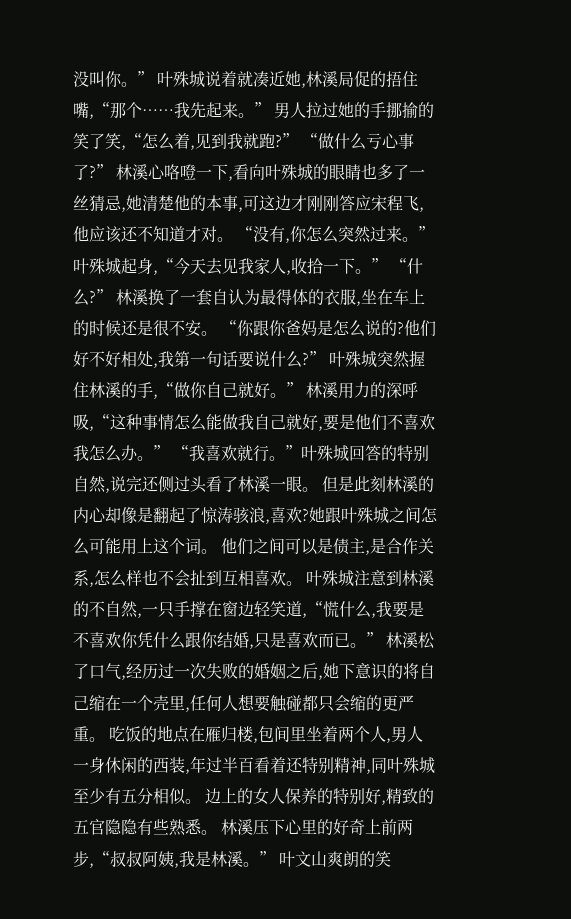没叫你。” 叶殊城说着就凑近她,林溪局促的捂住嘴,“那个……我先起来。” 男人拉过她的手挪揄的笑了笑,“怎么着,见到我就跑?” “做什么亏心事了?” 林溪心咯噔一下,看向叶殊城的眼睛也多了一丝猜忌,她清楚他的本事,可这边才刚刚答应宋程飞,他应该还不知道才对。 “没有,你怎么突然过来。” 叶殊城起身,“今天去见我家人,收拾一下。” “什么?” 林溪换了一套自认为最得体的衣服,坐在车上的时候还是很不安。 “你跟你爸妈是怎么说的?他们好不好相处,我第一句话要说什么?” 叶殊城突然握住林溪的手,“做你自己就好。” 林溪用力的深呼吸,“这种事情怎么能做我自己就好,要是他们不喜欢我怎么办。” “我喜欢就行。”叶殊城回答的特别自然,说完还侧过头看了林溪一眼。 但是此刻林溪的内心却像是翻起了惊涛骇浪,喜欢?她跟叶殊城之间怎么可能用上这个词。 他们之间可以是债主,是合作关系,怎么样也不会扯到互相喜欢。 叶殊城注意到林溪的不自然,一只手撑在窗边轻笑道,“慌什么,我要是不喜欢你凭什么跟你结婚,只是喜欢而已。” 林溪松了口气,经历过一次失败的婚姻之后,她下意识的将自己缩在一个壳里,任何人想要触碰都只会缩的更严重。 吃饭的地点在雁归楼,包间里坐着两个人,男人一身休闲的西装,年过半百看着还特别精神,同叶殊城至少有五分相似。 边上的女人保养的特别好,精致的五官隐隐有些熟悉。 林溪压下心里的好奇上前两步,“叔叔阿姨,我是林溪。” 叶文山爽朗的笑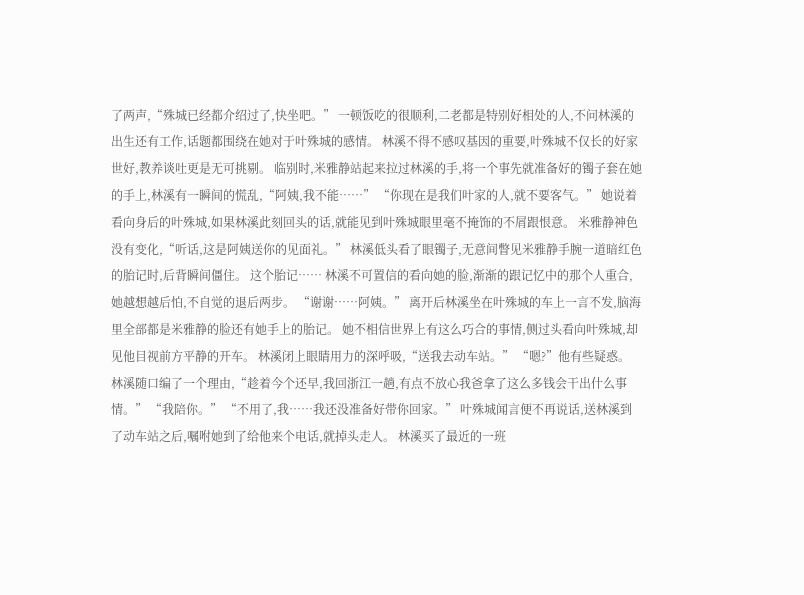了两声,“殊城已经都介绍过了,快坐吧。” 一顿饭吃的很顺利,二老都是特别好相处的人,不问林溪的出生还有工作,话题都围绕在她对于叶殊城的感情。 林溪不得不感叹基因的重要,叶殊城不仅长的好家世好,教养谈吐更是无可挑剔。 临别时,米雅静站起来拉过林溪的手,将一个事先就准备好的镯子套在她的手上,林溪有一瞬间的慌乱,“阿姨,我不能……” “你现在是我们叶家的人,就不要客气。” 她说着看向身后的叶殊城,如果林溪此刻回头的话,就能见到叶殊城眼里毫不掩饰的不屑跟恨意。 米雅静神色没有变化,“听话,这是阿姨送你的见面礼。” 林溪低头看了眼镯子,无意间瞥见米雅静手腕一道暗红色的胎记时,后背瞬间僵住。 这个胎记…… 林溪不可置信的看向她的脸,渐渐的跟记忆中的那个人重合,她越想越后怕,不自觉的退后两步。 “谢谢……阿姨。” 离开后林溪坐在叶殊城的车上一言不发,脑海里全部都是米雅静的脸还有她手上的胎记。 她不相信世界上有这么巧合的事情,侧过头看向叶殊城,却见他目视前方平静的开车。 林溪闭上眼睛用力的深呼吸,“送我去动车站。” “嗯?”他有些疑惑。 林溪随口编了一个理由,“趁着今个还早,我回浙江一趟,有点不放心我爸拿了这么多钱会干出什么事情。” “我陪你。” “不用了,我……我还没准备好带你回家。” 叶殊城闻言便不再说话,送林溪到了动车站之后,嘱咐她到了给他来个电话,就掉头走人。 林溪买了最近的一班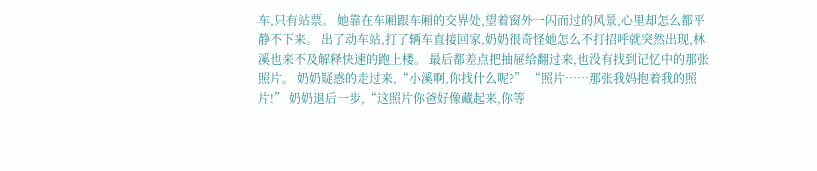车,只有站票。 她靠在车厢跟车厢的交界处,望着窗外一闪而过的风景,心里却怎么都平静不下来。 出了动车站,打了辆车直接回家,奶奶很奇怪她怎么不打招呼就突然出现,林溪也来不及解释快速的跑上楼。 最后都差点把抽屉给翻过来,也没有找到记忆中的那张照片。 奶奶疑惑的走过来,“小溪啊,你找什么呢?” “照片……那张我妈抱着我的照片!” 奶奶退后一步,“这照片你爸好像藏起来,你等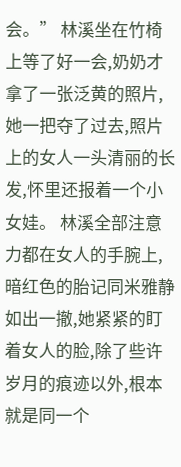会。” 林溪坐在竹椅上等了好一会,奶奶才拿了一张泛黄的照片,她一把夺了过去,照片上的女人一头清丽的长发,怀里还报着一个小女娃。 林溪全部注意力都在女人的手腕上,暗红色的胎记同米雅静如出一撤,她紧紧的盯着女人的脸,除了些许岁月的痕迹以外,根本就是同一个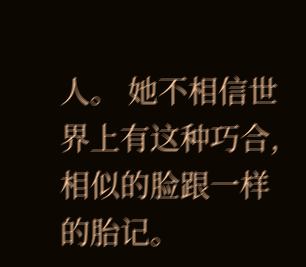人。 她不相信世界上有这种巧合,相似的脸跟一样的胎记。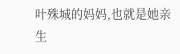叶殊城的妈妈,也就是她亲生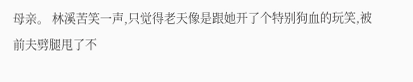母亲。 林溪苦笑一声,只觉得老天像是跟她开了个特别狗血的玩笑,被前夫劈腿甩了不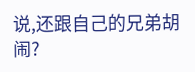说,还跟自己的兄弟胡闹?